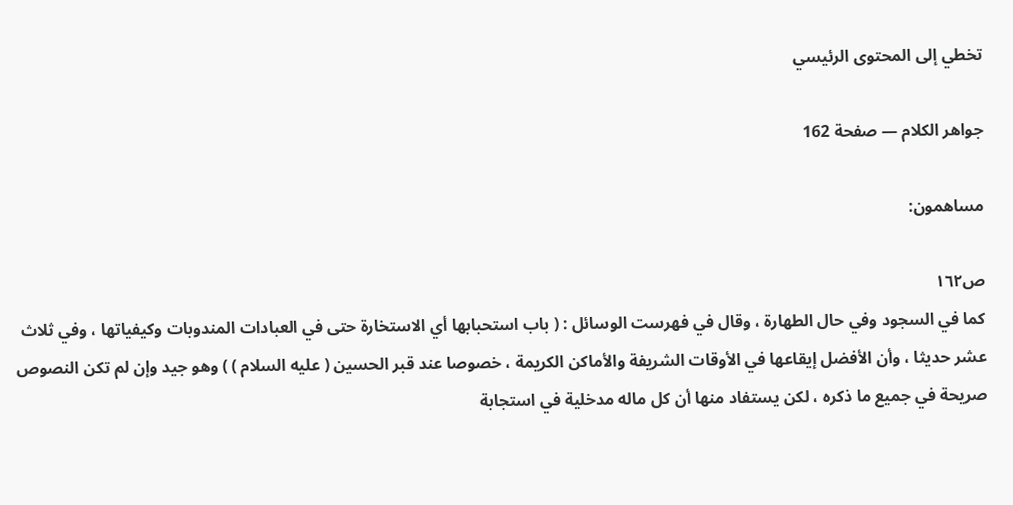تخطي إلى المحتوى الرئيسي

جواهر الكلام — صفحة 162

مساهمون:

ص١٦٢
كما في السجود وفي حال الطهارة ، وقال في فهرست الوسائل : ( باب استحبابها أي الاستخارة حتى في العبادات المندوبات وكيفياتها ، وفي ثلاث عشر حديثا ، وأن الأفضل إيقاعها في الأوقات الشريفة والأماكن الكريمة ، خصوصا عند قبر الحسين ( عليه السلام ) ) وهو جيد وإن لم تكن النصوص صريحة في جميع ما ذكره ، لكن يستفاد منها أن كل ماله مدخلية في استجابة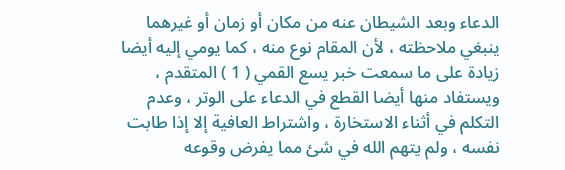الدعاء وبعد الشيطان عنه من مكان أو زمان أو غيرهما ينبغي ملاحظته ، لأن المقام نوع منه ، كما يومي إليه أيضا زيادة على ما سمعت خبر يسع القمي ( 1 ) المتقدم ، ويستفاد منها أيضا القطع في الدعاء على الوتر ، وعدم التكلم في أثناء الاستخارة ، واشتراط العافية إلا إذا طابت نفسه ، ولم يتهم الله في شئ مما يفرض وقوعه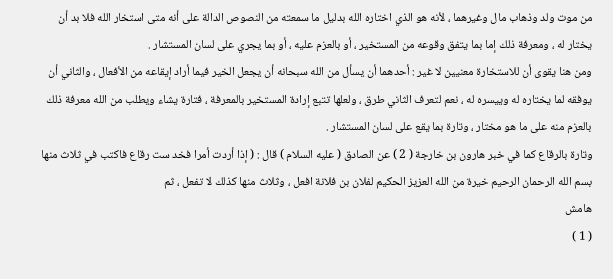من موت ولد وذهاب مال وغيرهما ، لأنه هو الذي اختاره الله بدليل ما سمعته من النصوص الدالة على أنه متى استخار الله فلا بد أن يختار له ، ومعرفة ذلك إما بما يتفق وقوعه من المستخير ، أو بالعزم عليه ، أو بما يجري على لسان المستشار .
ومن هنا يقوى أن للاستخارة معنيين لا غير : أحدهما أن يسأل من الله سبحانه أن يجعل الخير فيما أراد إيقاعه من الأفعال ، والثاني أن يوفقه لما يختاره له وييسره له ، نعم لتعرف الثاني طرق ، ولعلها تتبع إرادة المستخير بالمعرفة ، فتارة يشاء ويطلب من الله معرفة ذلك بالعزم منه على ما هو مختار ، وتارة بما يقع على لسان المستشار .
وتارة بالرقاع كما في خبر هارون بن خارجة ( 2 ) عن الصادق ( عليه السلام ) قال : ( إذا أردت أمرا فخد ست رقاع فاكتب في ثلاث منها بسم الله الرحمان الرحيم خيرة من الله العزيز الحكيم لفلان بن فلانة افعل ، وثلاث منها كذلك لا تفعل ، ثم
هامش
( 1 )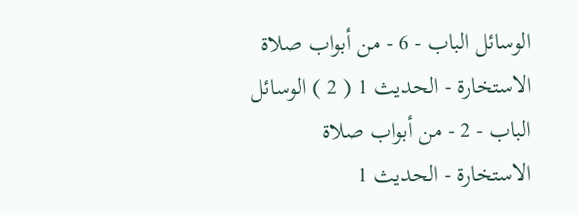الوسائل الباب - 6 - من أبواب صلاة الاستخارة - الحديث 1 ( 2 ) الوسائل الباب - 2 - من أبواب صلاة الاستخارة - الحديث 1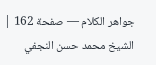جواهر الكلام — صفحة 162 | الشيخ محمد حسن النجفي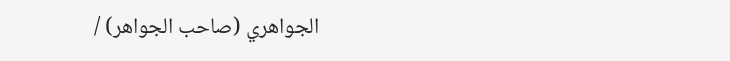الجواهري (صاحب الجواهر) /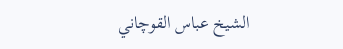الشيخ عباس القوچاني